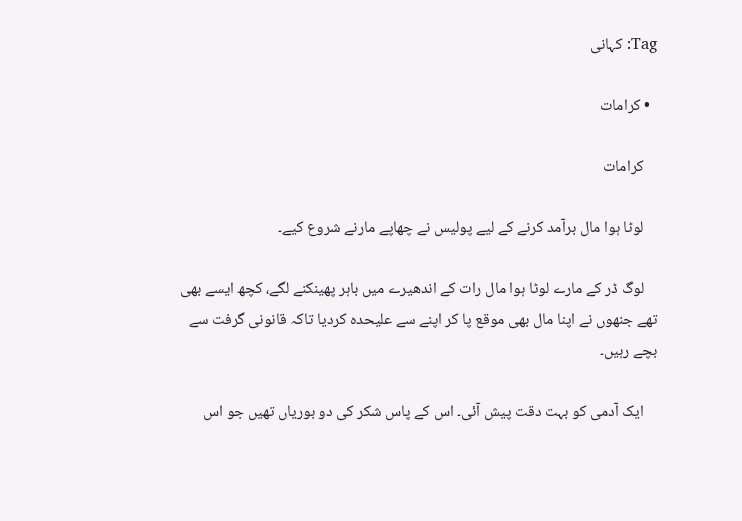Tag: کہانی

  • کرامات

    کرامات

    لوٹا ہوا مال برآمد کرنے کے لیے پولیس نے چھاپے مارنے شروع کیے۔

    لوگ ڈر کے مارے لوٹا ہوا مال رات کے اندھیرے میں باہر پھینکنے لگے، کچھ ایسے بھی تھے جنھوں نے اپنا مال بھی موقع پا کر اپنے سے علیحدہ کردیا تاکہ قانونی گرفت سے بچے رہیں۔

    ایک آدمی کو بہت دقت پیش آئی۔ اس کے پاس شکر کی دو بوریاں تھیں جو اس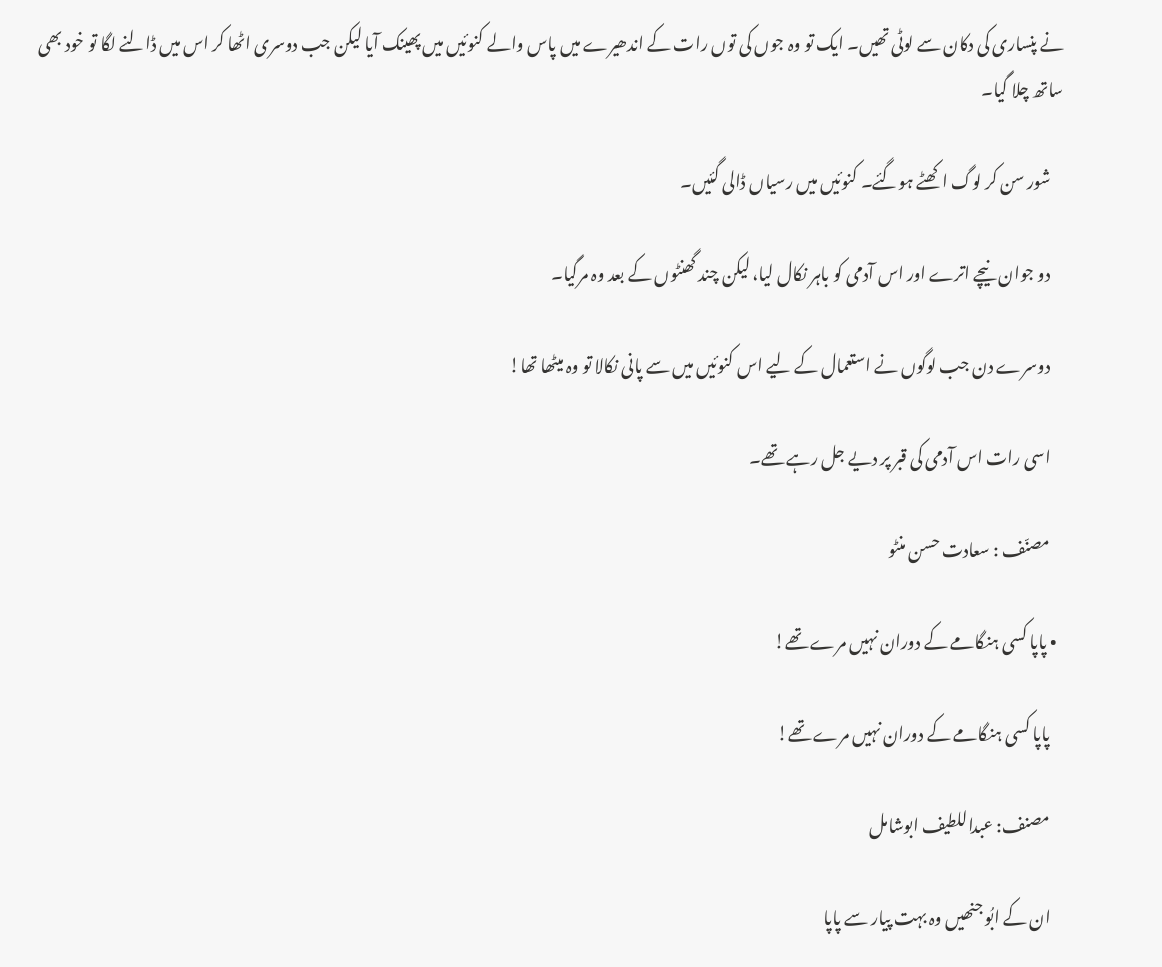نے پنساری کی دکان سے لوٹی تھیں۔ ایک تو وہ جوں کی توں رات کے اندھیرے میں پاس والے کنوئیں میں پھینک آیا لیکن جب دوسری اٹھا کر اس میں ڈالنے لگا تو خود بھی ساتھ چلا گیا۔

    شور سن کر لوگ اکھٹے ہوگئے۔ کنوئیں میں رسیاں ڈالی گئیں۔

    دو جوان نیچے اترے اور اس آدمی کو باہر نکال لیا، لیکن چند گھنٹوں کے بعد وہ مرگیا۔

    دوسرے دن جب لوگوں نے استعمال کے لیے اس کنوئیں میں سے پانی نکالا تو وہ میٹھا تھا!

    اسی رات اس آدمی کی قبر پر دیے جل رہے تھے۔

    مصنّف : سعادت حسن منٹو

  • پاپا کسی ہنگامے کے دوران نہیں مرے تھے!

    پاپا کسی ہنگامے کے دوران نہیں مرے تھے!

    مصنف: عبداللطیف ابوشامل

    ان کے ابُو جنھیں وہ بہت پیار سے پاپا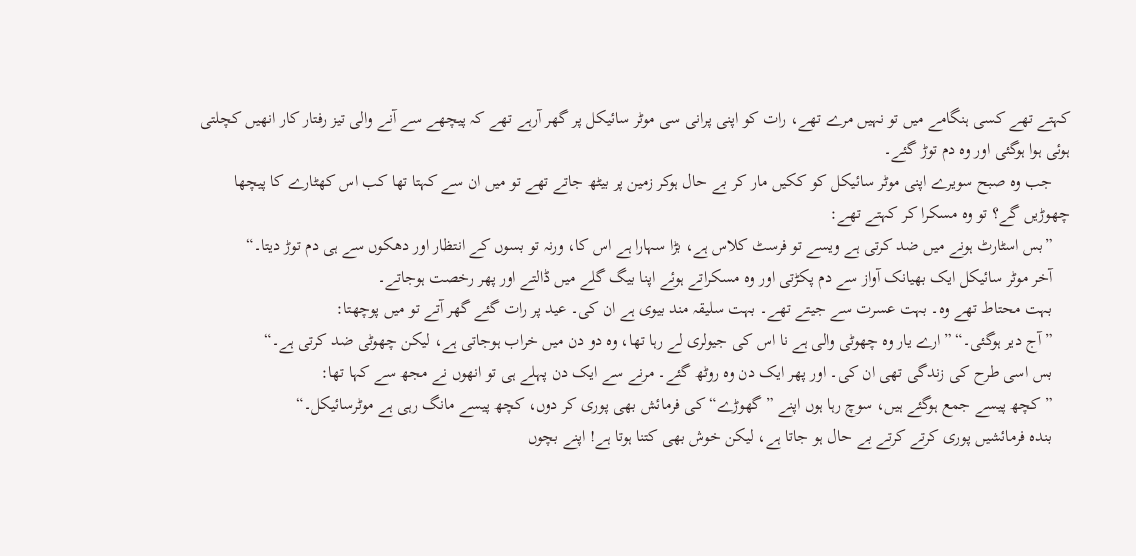کہتے تھے کسی ہنگامے میں تو نہیں مرے تھے، رات کو اپنی پرانی سی موٹر سائیکل پر گھر آرہے تھے کہ پیچھے سے آنے والی تیز رفتار کار انھیں کچلتی ہوئی ہوا ہوگئی اور وہ دم توڑ گئے۔
    جب وہ صبح سویرے اپنی موٹر سائیکل کو ککیں مار کر بے حال ہوکر زمین پر بیٹھ جاتے تھے تو میں ان سے کہتا تھا کب اس کھٹارے کا پیچھا چھوڑیں گے؟ تو وہ مسکرا کر کہتے تھے:
    ”بس اسٹارٹ ہونے میں ضد کرتی ہے ویسے تو فرسٹ کلاس ہے، بڑا سہارا ہے اس کا، ورنہ تو بسوں کے انتظار اور دھکوں سے ہی دم توڑ دیتا۔“
    آخر موٹر سائیکل ایک بھیانک آواز سے دم پکڑتی اور وہ مسکراتے ہوئے اپنا بیگ گلے میں ڈالتے اور پھر رخصت ہوجاتے۔
    بہت محتاط تھے وہ۔ بہت عسرت سے جیتے تھے۔ بہت سلیقہ مند بیوی ہے ان کی۔ عید پر رات گئے گھر آتے تو میں پوچھتا:
    ”آج دیر ہوگئی۔“ ”ارے یار وہ چھوٹی والی ہے نا اس کی جیولری لے رہا تھا، وہ دو دن میں خراب ہوجاتی ہے، لیکن چھوٹی ضد کرتی ہے۔“
    بس اسی طرح کی زندگی تھی ان کی۔ اور پھر ایک دن وہ روٹھ گئے۔ مرنے سے ایک دن پہلے ہی تو انھوں نے مجھ سے کہا تھا:
    ”کچھ پیسے جمع ہوگئے ہیں، سوچ رہا ہوں اپنے ”گھوڑے“ کی فرمائش بھی پوری کر دوں، کچھ پیسے مانگ رہی ہے موٹرسائیکل۔“
    بندہ فرمائشیں پوری کرتے کرتے بے حال ہو جاتا ہے، لیکن خوش بھی کتنا ہوتا ہے! اپنے بچوں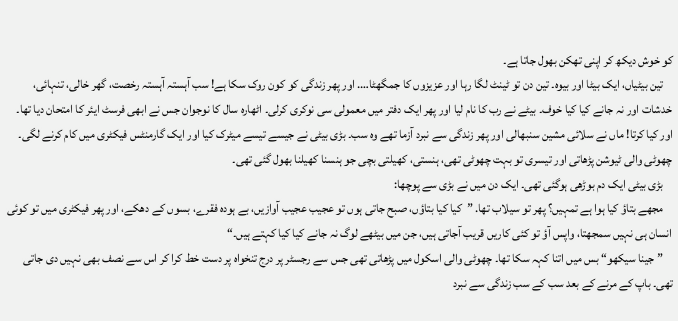کو خوش دیکھ کر اپنی تھکن بھول جاتا ہے۔
    تین بیٹیاں، ایک بیٹا اور بیوہ۔ تین دن تو ٹینٹ لگا رہا اور عزیزوں کا جمگھٹا…. اور پھر زندگی کو کون روک سکا ہے! سب آہستہ آہستہ رخصت، گھر خالی، تنہائی، خدشات اور نہ جانے کیا کیا خوف۔ بیٹے نے رب کا نام لیا اور پھر ایک دفتر میں معمولی سی نوکری کرلی۔ اٹھارہ سال کا نوجوان جس نے ابھی فرسٹ ایئر کا امتحان دیا تھا۔ اور کیا کرتا! ماں نے سلائی مشین سنبھالی اور پھر زندگی سے نبرد آزما تھے وہ سب۔ بڑی بیٹی نے جیسے تیسے میٹرک کیا اور ایک گارمنٹس فیکٹری میں کام کرنے لگی۔ چھوٹی والی ٹیوشن پڑھاتی اور تیسری تو بہت چھوٹی تھی، ہنستی، کھیلتی بچی جو ہنسنا کھیلنا بھول گئی تھی۔
    بڑی بیٹی ایک دم بوڑھی ہوگئی تھی۔ ایک دن میں نے بڑی سے پوچھا:
    مجھے بتاؤ کیا ہوا ہے تمہیں؟ پھر تو سیلاب تھا. ”کیا کیا بتاؤں، صبح جاتی ہوں تو عجیب عجیب آوازیں، بے ہودہ فقرے، بسوں کے دھکے، اور پھر فیکٹری میں تو کوئی انسان ہی نہیں سمجھتا، واپس آؤ تو کئی کاریں قریب آجاتی ہیں، جن میں بیٹھے لوگ نہ جانے کیا کیا کہتے ہیں۔“
    ”جینا سیکھو“ بس میں اتنا کہہ سکا تھا۔ چھوٹی والی اسکول میں پڑھاتی تھی جس سے رجسٹر پر درج تنخواہ پر دست خط کرا کر اس سے نصف بھی نہیں دی جاتی تھی۔ باپ کے مرنے کے بعد سب کے سب زندگی سے نبرد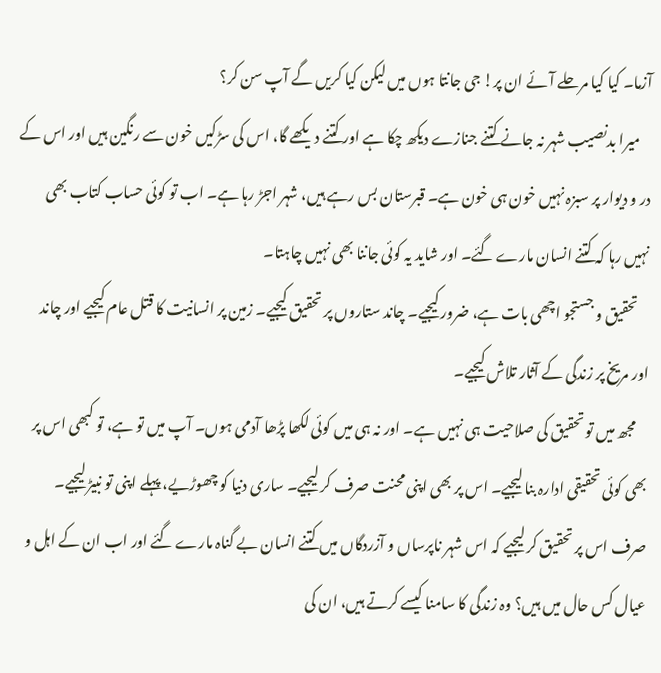آزما۔ کیا کیا مرحلے آئے ان پر! جی جانتا ہوں میں لیکن کیا کریں گے آپ سن کر؟
    میرا بدنصیب شہر نہ جانے کتنے جنازے دیکھ چکا ہے اور کتنے دیکھے گا، اس کی سڑکیں خون سے رنگین ہیں اور اس کے در و دیوار پر سبزہ نہیں خون ہی خون ہے۔ قبرستان بس رہے ہیں، شہر اجڑ رہا ہے۔ اب تو کوئی حساب کتاب بھی نہیں رہا کہ کتنے انسان مارے گئے۔ اور شاید یہ کوئی جاننا بھی نہیں چاہتا۔
    تحقیق و جستجو اچھی بات ہے، ضرور کیجیے۔ چاند ستاروں پر تحقیق کیجیے۔ زمین پر انسانیت کا قتل عام کیجیے اور چاند اور مریخ پر زندگی کے آثار تلاش کیجیے۔
    مجھ میں تو تحقیق کی صلاحیت ہی نہیں ہے۔ اور نہ ہی میں کوئی لکھا پڑھا آدمی ہوں۔ آپ میں تو ہے، تو کبھی اس پر بھی کوئی تحقیقی ادارہ بنا لیجیے۔ اس پر بھی اپنی محنت صرف کر لیجیے۔ ساری دنیا کو چھوڑیے، پہلے اپنی تو نبیڑ لیجیے۔ صرف اس پر تحقیق کر لیجیے کہ اس شہر ناپرساں و آزردگاں میں کتنے انسان بے گناہ مارے گئے اور اب ان کے اہل و عیال کس حال میں ہیں؟ وہ زندگی کا سامنا کیسے کرتے ہیں، ان کی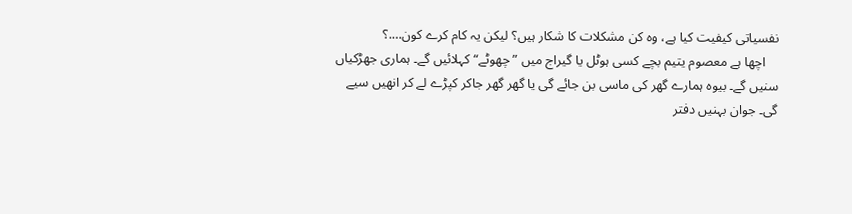نفسیاتی کیفیت کیا ہے، وہ کن مشکلات کا شکار ہیں؟ لیکن یہ کام کرے کون….؟
    اچھا ہے معصوم یتیم بچے کسی ہوٹل یا گیراج میں ”چھوٹے“ کہلائیں گے۔ ہماری جھڑکیاں سنیں گے۔ بیوہ ہمارے گھر کی ماسی بن جائے گی یا گھر گھر جاکر کپڑے لے کر انھیں سیے گی۔ جوان بہنیں دفتر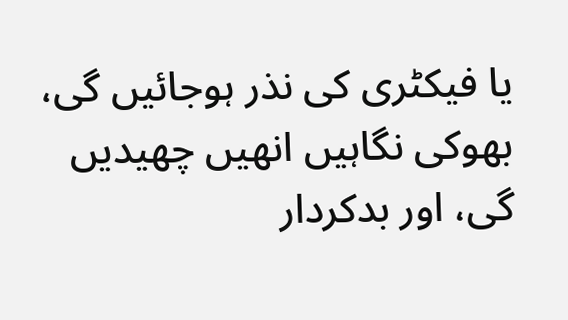یا فیکٹری کی نذر ہوجائیں گی، بھوکی نگاہیں انھیں چھیدیں گی، اور بدکردار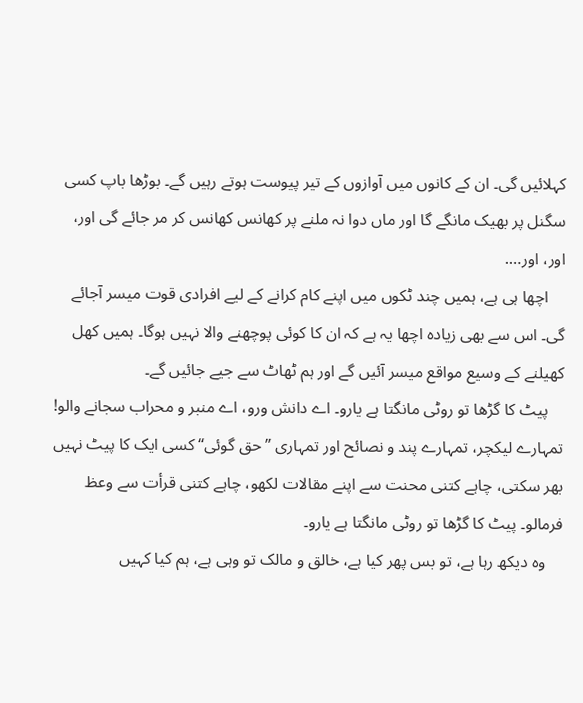کہلائیں گی۔ ان کے کانوں میں آوازوں کے تیر پیوست ہوتے رہیں گے۔ بوڑھا باپ کسی سگنل پر بھیک مانگے گا اور ماں دوا نہ ملنے پر کھانس کھانس کر مر جائے گی اور، اور، اور….
    اچھا ہی ہے، ہمیں چند ٹکوں میں اپنے کام کرانے کے لیے افرادی قوت میسر آجائے گی۔ اس سے بھی زیادہ اچھا یہ ہے کہ ان کا کوئی پوچھنے والا نہیں ہوگا۔ ہمیں کھل کھیلنے کے وسیع مواقع میسر آئیں گے اور ہم ٹھاٹ سے جیے جائیں گے۔
    پیٹ کا گڑھا تو روٹی مانگتا ہے یارو۔ اے دانش ورو، اے منبر و محراب سجانے والو! تمہارے لیکچر، تمہارے پند و نصائح اور تمہاری ”حق گوئی“ کسی ایک کا پیٹ نہیں بھر سکتی، چاہے کتنی محنت سے اپنے مقالات لکھو، چاہے کتنی قرأت سے وعظ فرمالو۔ پیٹ کا گڑھا تو روٹی مانگتا ہے یارو۔
    وہ دیکھ رہا ہے، تو بس پھر کیا ہے، خالق و مالک تو وہی ہے، ہم کیا کہیں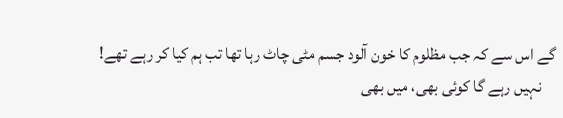گے اس سے کہ جب مظلوم کا خون آلود جسم مٹی چاٹ رہا تھا تب ہم کیا کر رہے تھے!
    نہیں رہے گا کوئی بھی، میں بھی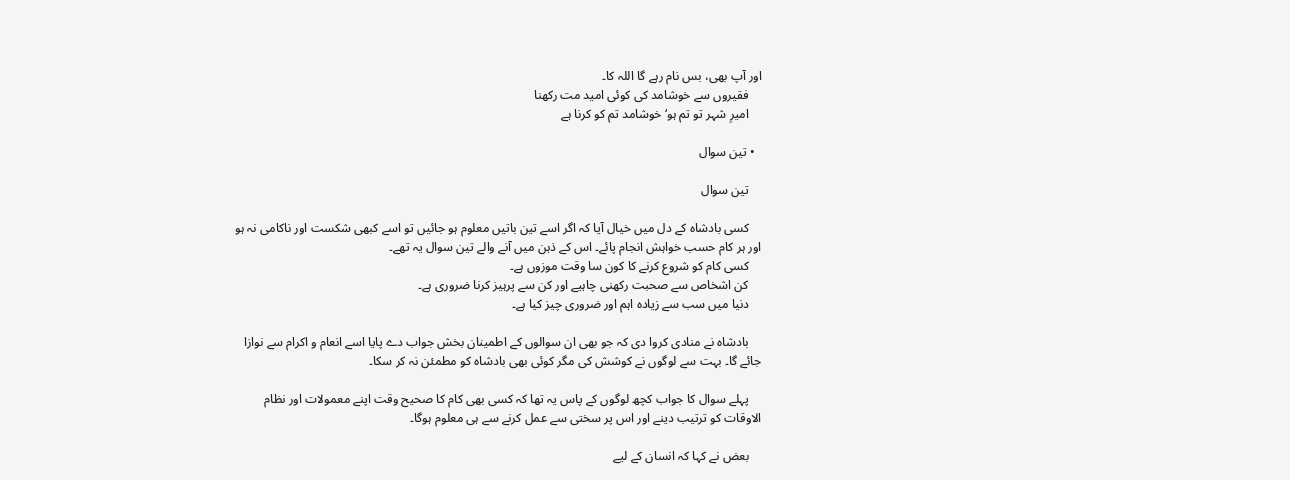اور آپ بھی، بس نام رہے گا اللہ کا۔
    فقیروں سے خوشامد کی کوئی امید مت رکھنا
    امیرِ شہر تو تم ہو‘ خوشامد تم کو کرنا ہے

  • تین سوال

    تین سوال

    کسی بادشاہ کے دل میں‌ خیال آیا کہ اگر اسے تین باتیں معلوم ہو جائیں تو اسے کبھی شکست اور ناکامی نہ ہو اور ہر کام حسب خواہش انجام پائے۔ اس کے ذہن میں‌ آنے والے تین سوال یہ تھے۔
    کسی کام کو شروع کرنے کا کون سا وقت موزوں ہے۔
    کن اشخاص سے صحبت رکھنی چاہیے اور کن سے پرہیز کرنا ضروری ہے۔
    دنیا میں سب سے زیادہ اہم اور ضروری چیز کیا ہے۔

    بادشاہ نے منادی کروا دی کہ جو بھی ان سوالوں کے اطمینان بخش جواب دے پایا اسے انعام و اکرام سے نوازا جائے گا۔ بہت سے لوگوں نے کوشش کی مگر کوئی بھی بادشاہ کو مطمئن نہ کر سکا۔

    پہلے سوال کا جواب کچھ لوگوں کے پاس یہ تھا کہ کسی بھی کام کا صحیح وقت اپنے معمولات اور نظام الاوقات کو ترتیب دینے اور اس پر سختی سے عمل کرنے سے ہی معلوم ہوگا۔

    بعض‌ نے کہا کہ انسان کے لیے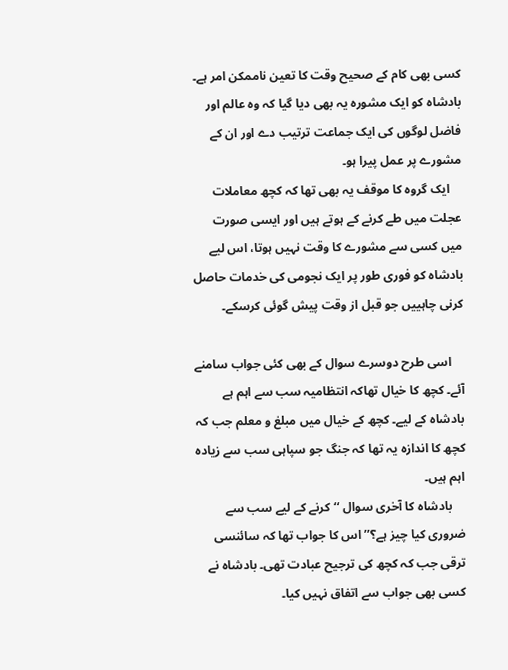کسی بھی کام کے صحیح وقت کا تعین ناممکن امر ہے۔ بادشاہ کو ایک مشورہ یہ بھی دیا گیا کہ وہ عالم اور فاضل لوگوں کی ایک جماعت ترتیب دے اور ان کے مشورے پر عمل پیرا ہو۔
    ایک گروہ کا موقف یہ بھی تھا کہ کچھ معاملات عجلت میں طے کرنے کے ہوتے ہیں اور ایسی صورت میں کسی سے مشورے کا وقت نہیں ہوتا، اس لیے بادشاہ کو فوری طور پر ایک نجومی کی خدمات حاصل کرنی چاہییں جو قبل از وقت پیش گوئی کرسکے۔

    اسی طرح دوسرے سوال کے بھی کئی جواب سامنے آئے۔ کچھ کا خیال تھاکہ انتظامیہ سب سے اہم ہے بادشاہ کے لیے۔ کچھ کے خیال میں مبلغ و معلم جب کہ کچھ کا اندازہ یہ تھا کہ جنگ جو سپاہی سب سے زیادہ اہم ہیں۔
    بادشاہ کا آخری سوال ‘‘کرنے کے لیے سب سے ضروری کیا چیز ہے؟’’ اس کا جواب تھا کہ سائنسی ترقی جب کہ کچھ کی ترجیح عبادت تھی۔ بادشاہ نے کسی بھی جواب سے اتفاق نہیں کیا۔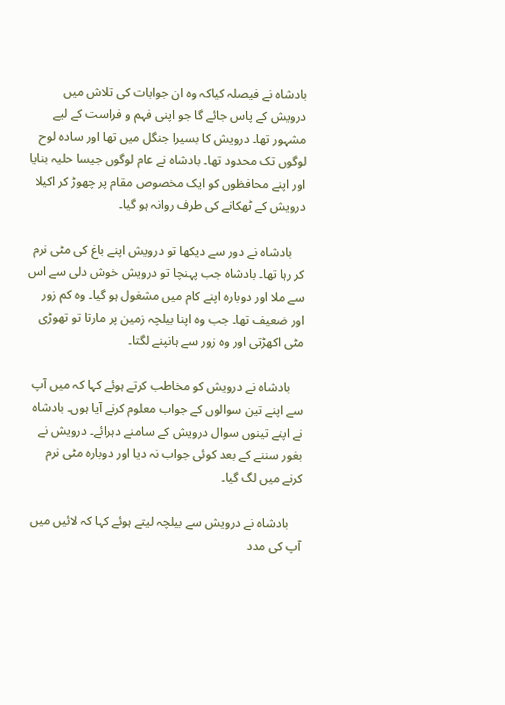بادشاہ نے فیصلہ کیاکہ وہ ان جوابات کی تلاش میں درویش کے پاس جائے گا جو اپنی فہم و فراست کے لیے مشہور تھا۔ درویش کا بسیرا جنگل میں تھا اور سادہ لوح لوگوں تک محدود تھا۔ بادشاہ نے عام لوگوں جیسا حلیہ بنایا اور اپنے محافظوں کو ایک مخصوص مقام پر چھوڑ کر اکیلا درویش کے ٹھکانے کی طرف روانہ ہو گیا۔

    بادشاہ نے دور سے دیکھا تو درویش اپنے باغ کی مٹی نرم کر رہا تھا۔ بادشاہ جب پہنچا تو درویش خوش دلی سے اس سے ملا اور دوبارہ اپنے کام میں مشغول ہو گیا۔ وہ کم زور اور ضعیف تھا۔ جب وہ اپنا بیلچہ زمین پر مارتا تو تھوڑی مٹی اکھڑتی اور وہ زور سے ہانپنے لگتا۔

    بادشاہ نے درویش کو مخاطب کرتے ہوئے کہا کہ میں آپ سے اپنے تین سوالوں کے جواب معلوم کرنے آیا ہوں۔ بادشاہ نے اپنے تینوں سوال درویش کے سامنے دہرائے۔ درویش نے بغور سننے کے بعد کوئی جواب نہ دیا اور دوبارہ مٹی نرم کرنے میں لگ گیا۔

    بادشاہ نے درویش سے بیلچہ لیتے ہوئے کہا کہ لائیں میں آپ کی مدد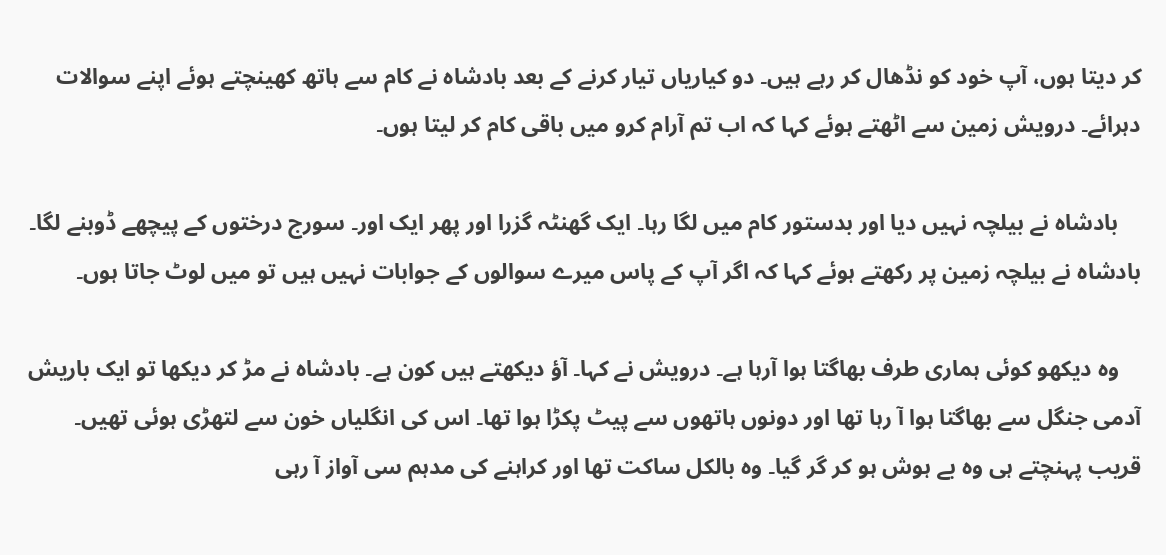کر دیتا ہوں، آپ خود کو نڈھال کر رہے ہیں۔ دو کیاریاں تیار کرنے کے بعد بادشاہ نے کام سے ہاتھ کھینچتے ہوئے اپنے سوالات دہرائے۔ درویش زمین سے اٹھتے ہوئے کہا کہ اب تم آرام کرو میں باقی کام کر لیتا ہوں۔

    بادشاہ نے بیلچہ نہیں دیا اور بدستور کام میں لگا رہا۔ ایک گھنٹہ گزرا اور پھر ایک اور۔ سورج درختوں کے پیچھے ڈوبنے لگا۔ بادشاہ نے بیلچہ زمین پر رکھتے ہوئے کہا کہ اگر آپ کے پاس میرے سوالوں کے جوابات نہیں ہیں تو میں لوٹ جاتا ہوں۔

    وہ دیکھو کوئی ہماری طرف بھاگتا ہوا آرہا ہے۔ درویش نے کہا۔ آؤ دیکھتے ہیں کون ہے۔ بادشاہ نے مڑ کر دیکھا تو ایک باریش آدمی جنگل سے بھاگتا ہوا آ رہا تھا اور دونوں ہاتھوں سے پیٹ پکڑا ہوا تھا۔ اس کی انگلیاں خون سے لتھڑی ہوئی تھیں۔ قریب پہنچتے ہی وہ بے ہوش ہو کر گر گیا۔ وہ بالکل ساکت تھا اور کراہنے کی مدہم سی آواز آ رہی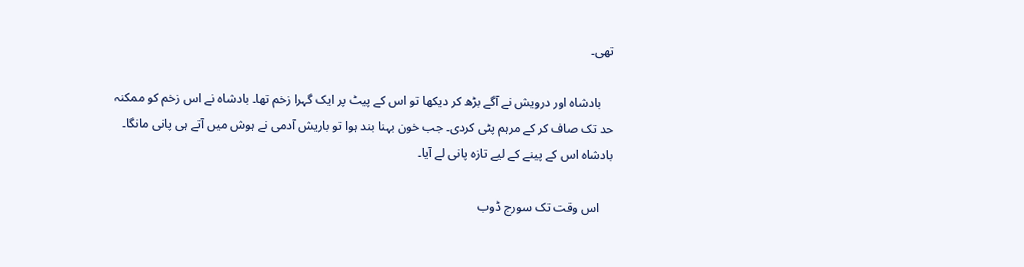تھی۔

    بادشاہ اور درویش نے آگے بڑھ کر دیکھا تو اس کے پیٹ پر ایک گہرا زخم تھا۔ بادشاہ نے اس زخم کو ممکنہ حد تک صاف کر کے مرہم پٹی کردی۔ جب خون بہنا بند ہوا تو باریش آدمی نے ہوش میں آتے ہی پانی مانگا۔ بادشاہ اس کے پینے کے لیے تازہ پانی لے آیا۔

    اس وقت تک سورج ڈوب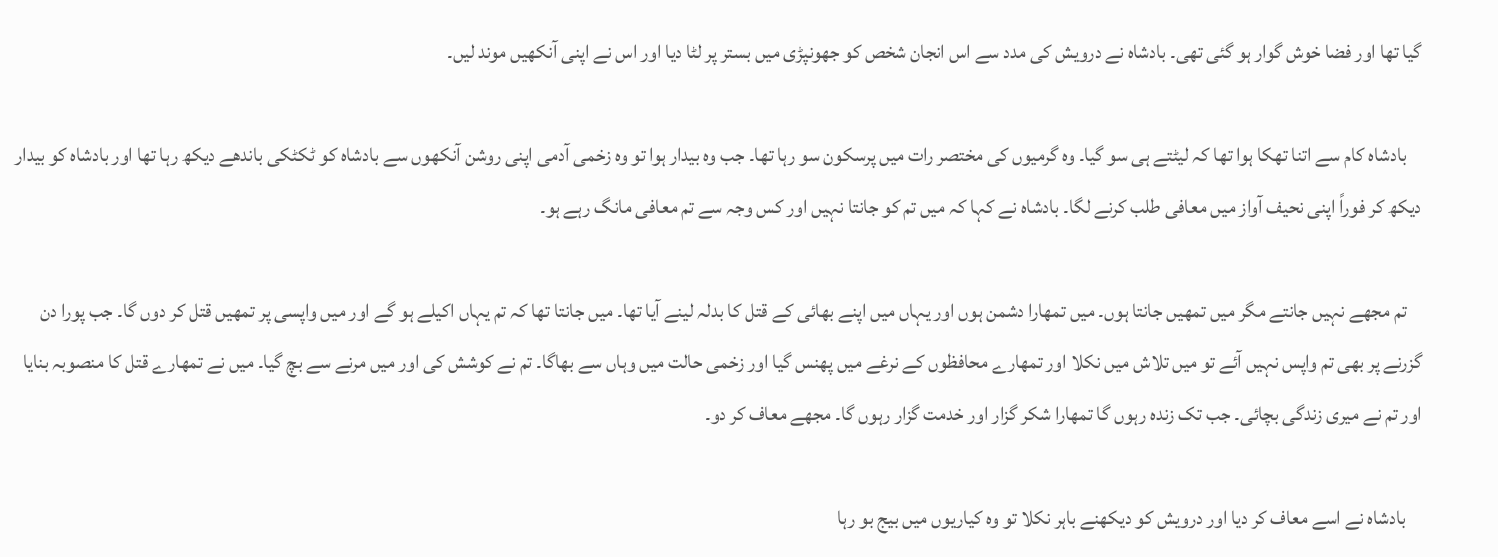گیا تھا اور فضا خوش گوار ہو گئی تھی۔ بادشاہ نے درویش کی مدد سے اس انجان شخص کو جھونپڑی میں بستر پر لٹا دیا اور اس نے اپنی آنکھیں موند لیں۔

    بادشاہ کام سے اتنا تھکا ہوا تھا کہ لیٹتے ہی سو گیا۔ وہ گرمیوں کی مختصر رات میں پرسکون سو رہا تھا۔ جب وہ بیدار ہوا تو وہ زخمی آدمی اپنی روشن آنکھوں سے بادشاہ کو ٹکٹکی باندھے دیکھ رہا تھا اور بادشاہ کو بیدار دیکھ کر فوراً اپنی نحیف آواز میں معافی طلب کرنے لگا۔ بادشاہ نے کہا کہ میں‌ تم کو جانتا نہیں اور کس وجہ سے تم معافی مانگ رہے ہو۔

    تم مجھے نہیں جانتے مگر میں تمھیں جانتا ہوں۔ میں تمھارا دشمن ہوں اور یہاں میں اپنے بھائی کے قتل کا بدلہ لینے آیا تھا۔ میں جانتا تھا کہ تم یہاں اکیلے ہو گے اور میں واپسی پر تمھیں قتل کر دوں گا۔ جب پورا دن گزرنے پر بھی تم واپس نہیں آئے تو میں تلاش میں‌ نکلا اور تمھارے محافظوں کے نرغے میں پھنس گیا اور زخمی حالت میں وہاں سے بھاگا۔ تم نے کوشش کی اور میں مرنے سے بچ گیا۔ میں نے تمھارے قتل کا منصوبہ بنایا اور تم نے میری زندگی بچائی۔ جب تک زندہ رہوں گا تمھارا شکر گزار اور خدمت گزار رہوں گا۔ مجھے معاف کر دو۔

    بادشاہ نے اسے معاف کر دیا اور درویش کو دیکھنے باہر نکلا تو وہ کیاریوں میں بیج بو رہا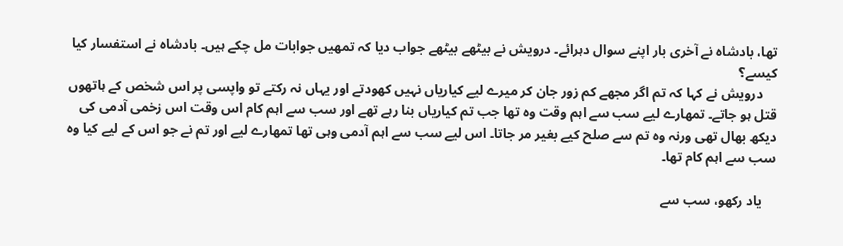تھا، بادشاہ نے آخری بار اپنے سوال دہرائے۔ درویش نے بیٹھے بیٹھے جواب دیا کہ تمھیں جوابات مل چکے ہیں۔ بادشاہ نے استفسار کیا کیسے؟
    درویش نے کہا کہ تم اگر مجھے کم زور جان کر میرے لیے کیاریاں نہیں کھودتے اور یہاں‌ نہ رکتے تو واپسی پر اس شخص کے ہاتھوں‌ قتل ہو جاتے۔ تمھارے لیے سب سے اہم وقت وہ تھا جب تم کیاریاں بنا رہے تھے اور سب سے اہم کام اس وقت اس زخمی آدمی کی دیکھ بھال تھی ورنہ وہ تم سے صلح کیے بغیر مر جاتا۔ اس لیے سب سے اہم آدمی وہی تھا تمھارے لیے اور تم نے جو اس کے لیے کیا وہ سب سے اہم کام تھا۔

    یاد رکھو، سب سے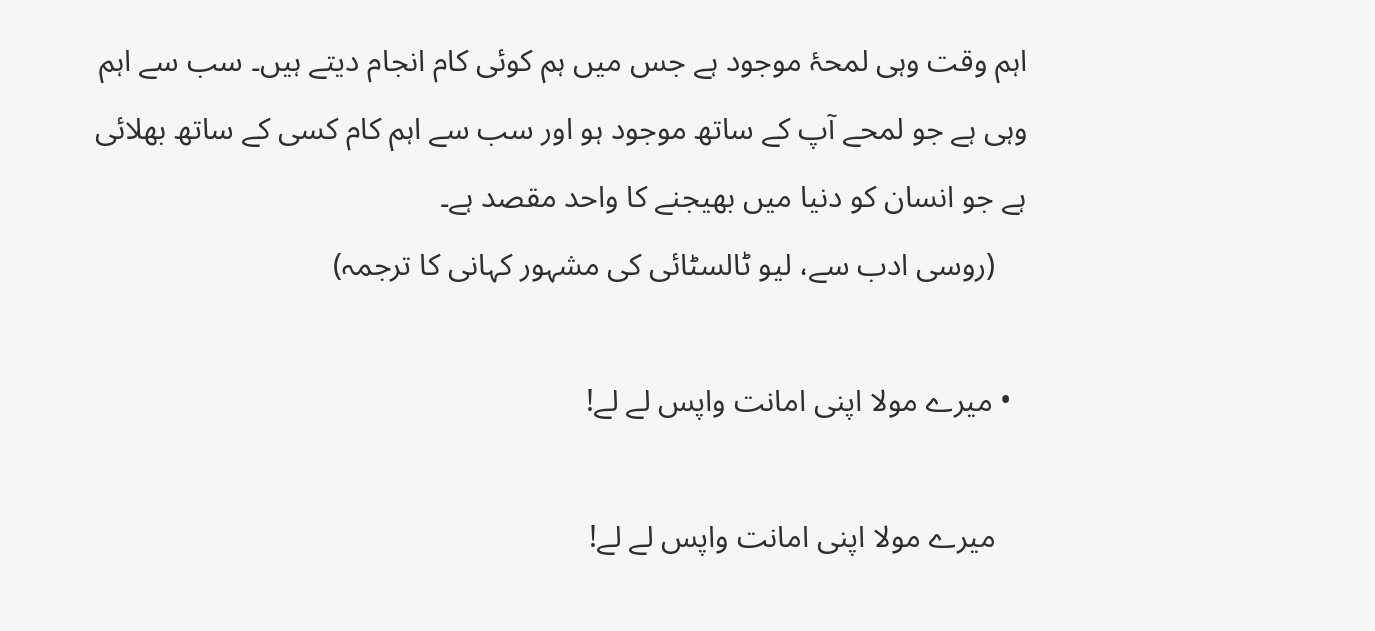اہم وقت وہی لمحۂ موجود ہے جس میں ہم کوئی کام انجام دیتے ہیں۔ سب سے اہم وہی ہے جو لمحے آپ کے ساتھ موجود ہو اور سب سے اہم کام کسی کے ساتھ بھلائی ہے جو انسان کو دنیا میں بھیجنے کا واحد مقصد ہے۔
    (روسی ادب سے، لیو ٹالسٹائی کی مشہور کہانی کا ترجمہ)

  • میرے مولا اپنی امانت واپس لے لے!

    میرے مولا اپنی امانت واپس لے لے!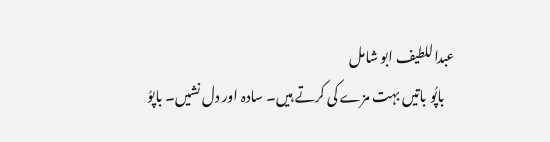عبداللطیف ابو شامل
    باپُو باتیں بہت مزے کی کرتے ہیں۔ سادہ اور دل نشیں۔ باپوُ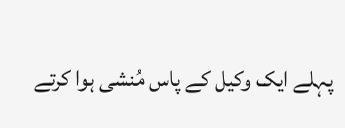پہلے ایک وکیل کے پاس مُنشی ہوا کرتے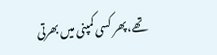تھے، پھر کسی کمپنی میں بھرتی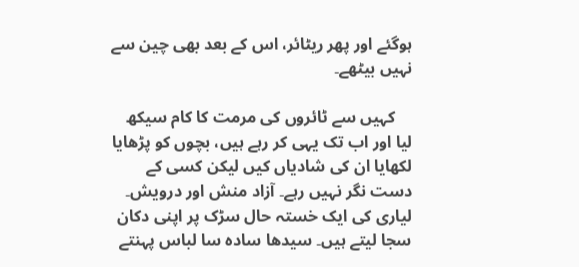ہوگئے اور پھر ریٹائر، اس کے بعد بھی چین سے نہیں بیٹھے۔

    کہیں سے ٹائروں کی مرمت کا کام سیکھ لیا اور اب تک یہی کر رہے ہیں، بچوں کو پڑھایا لکھایا ان کی شادیاں کیں لیکن کسی کے دست نگر نہیں رہے۔ آزاد منش اور درویش۔ لیاری کی ایک خستہ حال سڑک پر اپنی دکان سجا لیتے ہیں۔ سیدھا سادہ سا لباس پہنتے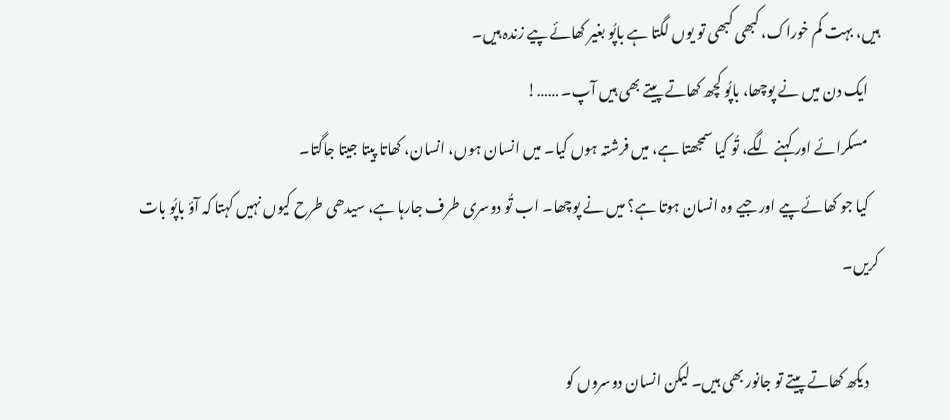ہیں، بہت کم خوراک، کبھی کبھی تو یوں لگتا ہے باپُو بغیر کھائے پیے زندہ ہیں۔
    ایک دن میں نے پوچھا، باپُو کچھ کھاتے پیتے بھی ہیں آپ۔ ……!
    مسکرائے اور کہنے لگے، تُو کیا سمجھتا ہے، میں فرشتہ ہوں کیا۔ میں انسان ہوں، انسان، کھاتا پیتا جیتا جاگتا۔
    کیا جو کھائے پیے اور جیے وہ انسان ہوتا ہے؟ میں نے پوچھا۔ اب تُو دوسری طرف جارہا ہے، سیدھی طرح کیوں نہیں کہتا کہ آؤ باپُو بات کریں۔

    دیکھ کھاتے پیتے تو جانور بھی ہیں۔ لیکن انسان دوسروں کو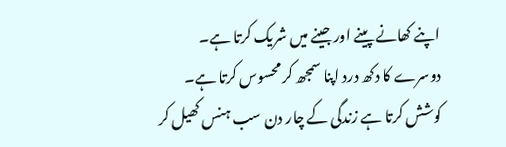اپنے کھانے پینے اور جینے میں شریک کرتا ہے۔ دوسرے کا دکھ درد اپنا سمجھ کر محسوس کرتا ہے۔ کوشش کرتا ہے زندگی کے چار دن سب ہنس کھیل کر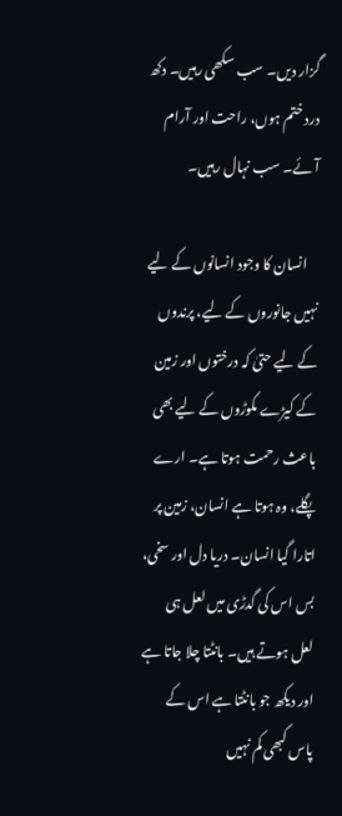گزار دیں۔ سب سکھی رہیں۔ دکھ درد ختم ہوں، راحت اور آرام آئے۔ سب نہال رہیں۔

    انسان کا وجود انسانوں کے لیے نہیں جانوروں کے لیے، پرندوں کے لیے حتیٰ کہ درختوں اور زمین کے کیڑے مکوڑوں کے لیے بھی باعث رحمت ہوتا ہے۔ ارے پگلے، وہ ہوتا ہے انسان، زمین پر اتارا گیا انسان۔ دریا دل اور سخی، بس اس کی گدڑی میں لعل ہی لعل ہوتے ہیں۔ بانٹتا چلا جاتا ہے اور دیکھ جو بانٹتا ہے اس کے پاس کبھی کم نہیں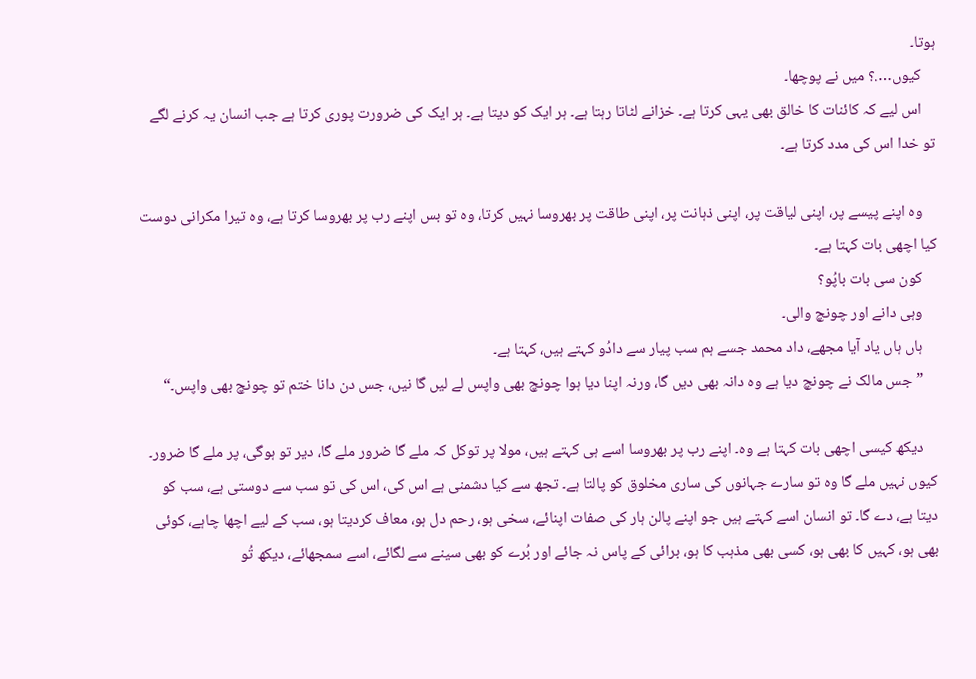ہوتا۔
    کیوں….؟ میں نے پوچھا۔
    اس لیے کہ کائنات کا خالق بھی یہی کرتا ہے۔ خزانے لٹاتا رہتا ہے۔ ہر ایک کو دیتا ہے۔ ہر ایک کی ضرورت پوری کرتا ہے جب انسان یہ کرنے لگے تو خدا اس کی مدد کرتا ہے۔

    وہ اپنے پیسے پر، اپنی لیاقت پر، اپنی ذہانت پر، اپنی طاقت پر بھروسا نہیں کرتا، وہ تو بس اپنے رب پر بھروسا کرتا ہے، وہ تیرا مکرانی دوست کیا اچھی بات کہتا ہے۔
    کون سی بات باپُو؟
    وہی دانے اور چونچ والی۔
    ہاں ہاں یاد آیا مجھے، داد محمد جسے ہم سب پیار سے دادُو کہتے ہیں، کہتا ہے۔
    ”جس مالک نے چونچ دیا ہے وہ دانہ بھی دیں گا، ورنہ اپنا دیا ہوا چونچ بھی واپس لے لیں گا نیں، جس دن دانا ختم تو چونچ بھی واپس۔“

    دیکھ کیسی اچھی بات کہتا ہے وہ۔ اپنے رب پر بھروسا اسے ہی کہتے ہیں، مولا پر توکل کہ ملے گا ضرور ملے گا، دیر تو ہوگی، پر ملے گا ضرور۔ کیوں نہیں ملے گا وہ تو سارے جہانوں کی ساری مخلوق کو پالتا ہے۔ تجھ سے کیا دشمنی ہے اس کی، اس کی تو سب سے دوستی ہے، سب کو دیتا ہے، دے گا۔ تو انسان اسے کہتے ہیں جو اپنے پالن ہار کی صفات اپنائے، سخی ہو، رحم دل ہو، معاف کردیتا ہو، سب کے لیے اچھا چاہے، کوئی بھی ہو، کہیں کا بھی ہو، کسی بھی مذہب کا ہو، برائی کے پاس نہ جائے اور بُرے کو بھی سینے سے لگائے، اسے سمجھائے، دیکھ تُو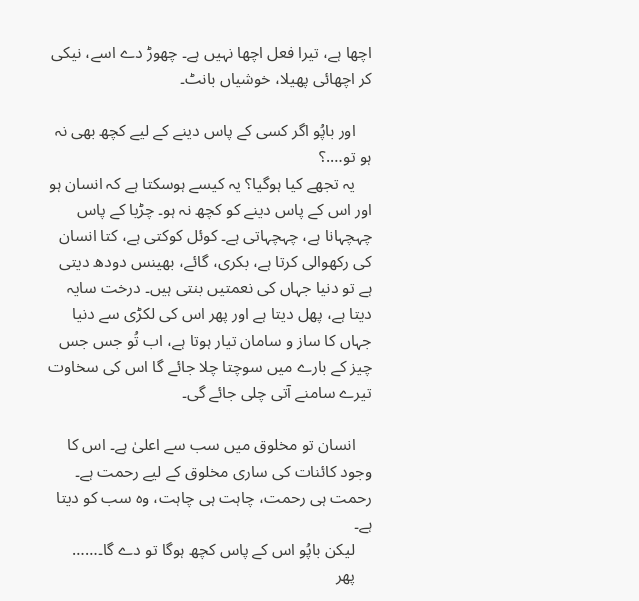اچھا ہے، تیرا فعل اچھا نہیں ہے۔ چھوڑ دے اسے، نیکی کر اچھائی پھیلا، خوشیاں بانٹ۔

    اور باپُو اگر کسی کے پاس دینے کے لیے کچھ بھی نہ ہو تو….؟
    یہ تجھے کیا ہوگیا؟ یہ کیسے ہوسکتا ہے کہ انسان ہو اور اس کے پاس دینے کو کچھ نہ ہو۔ چڑیا کے پاس چہچہانا ہے، چہچہاتی ہے۔ کوئل کوکتی ہے، کتا انسان کی رکھوالی کرتا ہے، بکری، گائے، بھینس دودھ دیتی ہے تو دنیا جہاں کی نعمتیں بنتی ہیں۔ درخت سایہ دیتا ہے، پھل دیتا ہے اور پھر اس کی لکڑی سے دنیا جہاں کا ساز و سامان تیار ہوتا ہے، اب تُو جس جس چیز کے بارے میں سوچتا چلا جائے گا اس کی سخاوت تیرے سامنے آتی چلی جائے گی۔

    انسان تو مخلوق میں سب سے اعلیٰ ہے۔ اس کا وجود کائنات کی ساری مخلوق کے لیے رحمت ہے۔ رحمت ہی رحمت، چاہت ہی چاہت، وہ سب کو دیتا ہے۔
    لیکن باپُو اس کے پاس کچھ ہوگا تو دے گا۔……
    پھر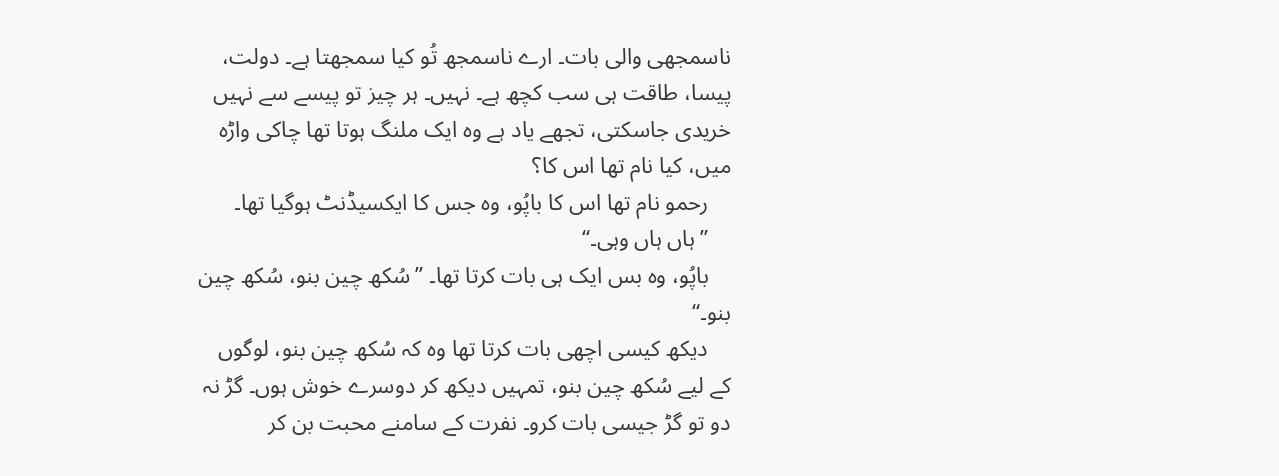ناسمجھی والی بات۔ ارے ناسمجھ تُو کیا سمجھتا ہے۔ دولت، پیسا، طاقت ہی سب کچھ ہے۔ نہیں۔ ہر چیز تو پیسے سے نہیں خریدی جاسکتی، تجھے یاد ہے وہ ایک ملنگ ہوتا تھا چاکی واڑہ میں، کیا نام تھا اس کا؟
    رحمو نام تھا اس کا باپُو، وہ جس کا ایکسیڈنٹ ہوگیا تھا۔
    ”ہاں ہاں وہی۔“
    باپُو، وہ بس ایک ہی بات کرتا تھا۔ ”سُکھ چین بنو، سُکھ چین بنو۔“
    دیکھ کیسی اچھی بات کرتا تھا وہ کہ سُکھ چین بنو، لوگوں کے لیے سُکھ چین بنو، تمہیں دیکھ کر دوسرے خوش ہوں۔ گڑ نہ دو تو گڑ جیسی بات کرو۔ نفرت کے سامنے محبت بن کر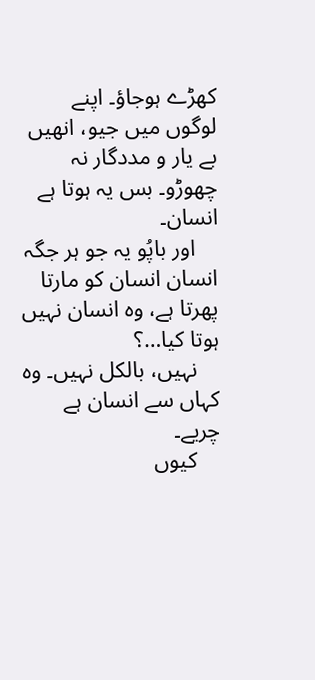کھڑے ہوجاؤ۔ اپنے لوگوں میں جیو، انھیں بے یار و مددگار نہ چھوڑو۔ بس یہ ہوتا ہے انسان۔
    اور باپُو یہ جو ہر جگہ انسان انسان کو مارتا پھرتا ہے، وہ انسان نہیں ہوتا کیا…؟
    نہیں، بالکل نہیں۔ وہ کہاں سے انسان ہے چریے۔
    کیوں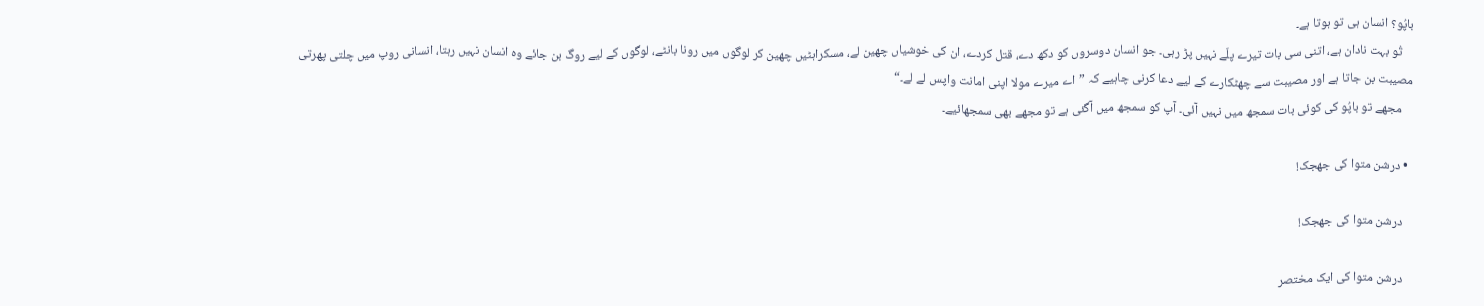باپُو؟ انسان ہی تو ہوتا ہے۔
    تُو بہت نادان ہے، اتنی سی بات تیرے پلّے نہیں پڑ رہی۔ جو انسان دوسروں کو دکھ دے، قتل کردے، ان کی خوشیاں چھین لے، مسکراہٹیں چھین کر لوگوں میں رونا بانٹے، لوگوں کے لیے روگ بن جائے وہ انسان نہیں رہتا، انسانی روپ میں چلتی پھرتی مصیبت بن جاتا ہے اور مصیبت سے چھٹکارے کے لیے دعا کرنی چاہیے کہ ”اے میرے مولا اپنی امانت واپس لے لے۔“
    مجھے تو باپُو کی کوئی بات سمجھ میں نہیں آئی۔ آپ کو سمجھ میں آگئی ہے تو مجھے بھی سمجھائیے۔

  • درشن متوا کی جھجک!

    درشن متوا کی جھجک!

    درشن متوا کی ایک مختصر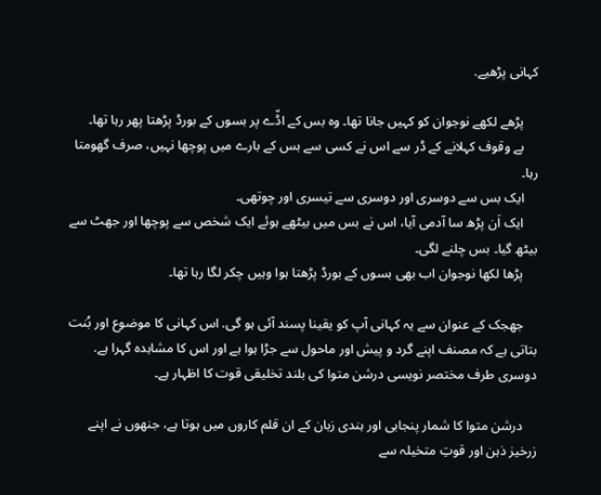کہانی پڑھیے.

    پڑھے لکھے نوجوان کو کہیں جانا تھا۔ وہ بس کے اڈّے پر بسوں کے بورڈ پڑھتا پھر رہا تھا۔
    بے وقوف کہلانے کے ڈر سے اس نے کسی سے بس کے بارے میں پوچھا نہیں، صرف گھومتا رہا۔
    ایک بس سے دوسری اور دوسری سے تیسری اور چوتھی۔
    ایک اَن پڑھ سا آدمی آیا، اس نے بس میں بیٹھے ہوئے ایک شخص سے پوچھا اور جھٹ سے بیٹھ گیا۔ بس چلنے لگی۔
    پڑھا لکھا نوجوان اب بھی بسوں کے بورڈ پڑھتا ہوا وہیں چکر لگا رہا تھا۔

    جھجک کے عنوان سے یہ کہانی آپ کو یقینا پسند آئی ہو گی. اس کہانی کا موضوع اور بُنت بتاتی ہے کہ مصنف اپنے گرد و پیش اور ماحول سے جڑا ہوا ہے اور اس کا مشاہدہ گہرا ہے. دوسری طرف مختصر نویسی درشن متوا کی بلند تخلیقی قوت کا اظہار ہے۔

    درشن متوا کا شمار پنجابی اور ہندی زبان کے ان قلم کاروں میں ہوتا ہے، جنھوں نے اپنے زرخیز ذہن اور قوتِ متخیلہ سے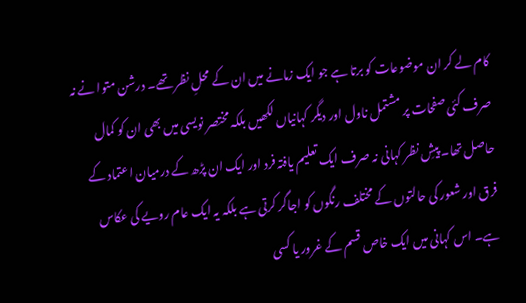کام لے کر ان موضوعات کو برتا ہے جو ایک زمانے میں ان کے محلِ نظر تھے۔ درشن متوا نے نہ صرف کئی صفحات پر مشتمل ناول اور دیگر کہانیاں لکھیں بلکہ مختصر نویسی میں بھی ان کو کمال حاصل تھا۔ پیشِ نظر کہانی نہ صرف ایک تعلیم یافتہ فرد اور ایک ان پڑھ کے درمیان اعتماد کے فرق اور شعور کی حالتوں کے مختلف رنگوں کو اجاگر کرتی ہے بلکہ یہ ایک عام رویے کی عکاس ہے۔ اس کہانی میں ایک خاص قسم کے غرور یا کسی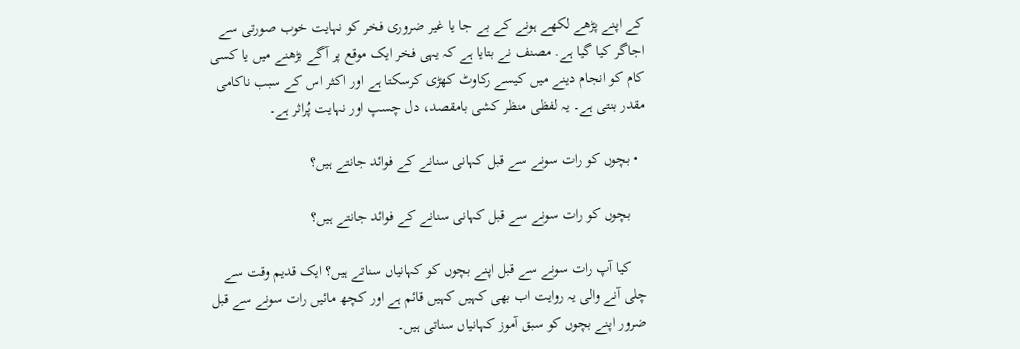کے اپنے پڑھے لکھے ہونے کے بے جا یا غیر ضروری فخر کو نہایت خوب صورتی سے اجاگر کیا گیا ہے. مصنف نے بتایا ہے کہ یہی فخر ایک موقع پر آگے بڑھنے میں‌ یا کسی کام کو انجام دینے میں‌ کیسے رکاوٹ کھڑی کرسکتا ہے اور اکثر اس کے سبب ناکامی مقدر بنتی ہے۔ یہ لفظی منظر کشی بامقصد، دل چسپ اور نہایت پُراثر ہے۔

  • بچوں کو رات سونے سے قبل کہانی سنانے کے فوائد جانتے ہیں؟

    بچوں کو رات سونے سے قبل کہانی سنانے کے فوائد جانتے ہیں؟

    کیا آپ رات سونے سے قبل اپنے بچوں کو کہانیاں سناتے ہیں؟ ایک قدیم وقت سے چلی آنے والی یہ روایت اب بھی کہیں کہیں قائم ہے اور کچھ مائیں رات سونے سے قبل ضرور اپنے بچوں کو سبق آموز کہانیاں سناتی ہیں۔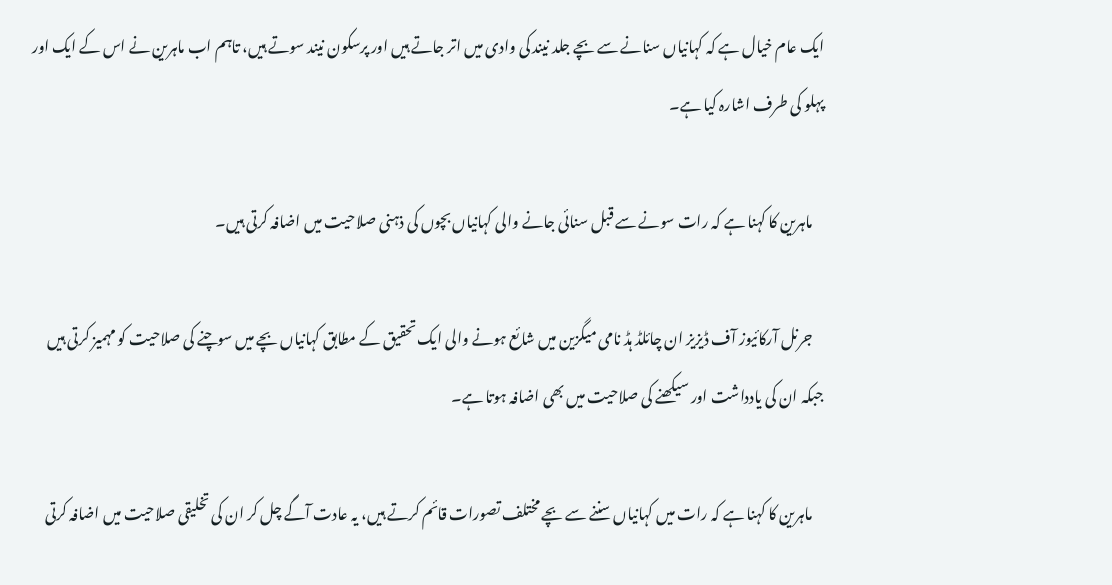ایک عام خیال ہے کہ کہانیاں سنانے سے بچے جلد نیند کی وادی میں اتر جاتے ہیں اور پرسکون نیند سوتے ہیں، تاہم اب ماہرین نے اس کے ایک اور پہلو کی طرف اشارہ کیا ہے۔

    ماہرین کا کہنا ہے کہ رات سونے سے قبل سنائی جانے والی کہانیاں بچوں کی ذہنی صلاحیت میں اضافہ کرتی ہیں۔

    جرنل آرکائیوز آف ڈیزیز ان چائلڈ ہڈ نامی میگزین میں شائع ہونے والی ایک تحقیق کے مطابق کہانیاں بچے میں سوچنے کی صلاحیت کو مہمیز کرتی ہیں جبکہ ان کی یادداشت اور سیکھنے کی صلاحیت میں بھی اضافہ ہوتا ہے۔

    ماہرین کا کہنا ہے کہ رات میں کہانیاں سننے سے بچے مختلف تصورات قائم کرتے ہیں، یہ عادت آگے چل کر ان کی تخلیقی صلاحیت میں اضافہ کرتی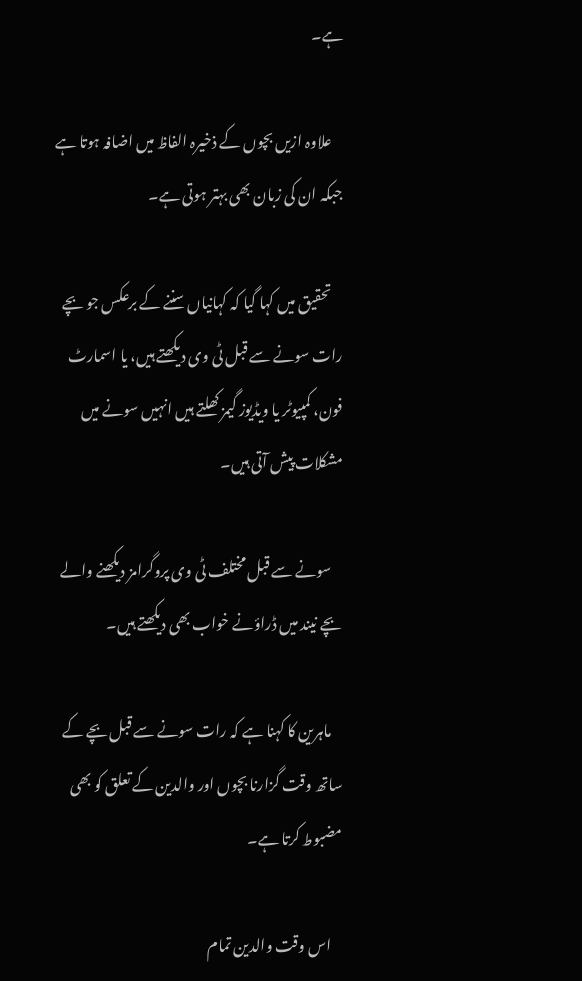ہے۔

    علاوہ ازیں بچوں کے ذخیرہ الفاظ میں اضافہ ہوتا ہے جبکہ ان کی زبان بھی بہتر ہوتی ہے۔

    تحقیق میں کہا گیا کہ کہانیاں سننے کے برعکس جو بچے رات سونے سے قبل ٹی وی دیکھتے ہیں، یا اسمارٹ فون، کمپیوٹر یا ویڈیوز گیمز کھلتے ہیں انہیں سونے میں مشکلات پیش آتی ہیں۔

    سونے سے قبل مختلف ٹی وی پروگرامز دیکھنے والے بچے نیند میں ڈراؤنے خواب بھی دیکھتے ہیں۔

    ماہرین کا کہنا ہے کہ رات سونے سے قبل بچے کے ساتھ وقت گزارنا بچوں اور والدین کے تعلق کو بھی مضبوط کرتا ہے۔

    اس وقت والدین تمام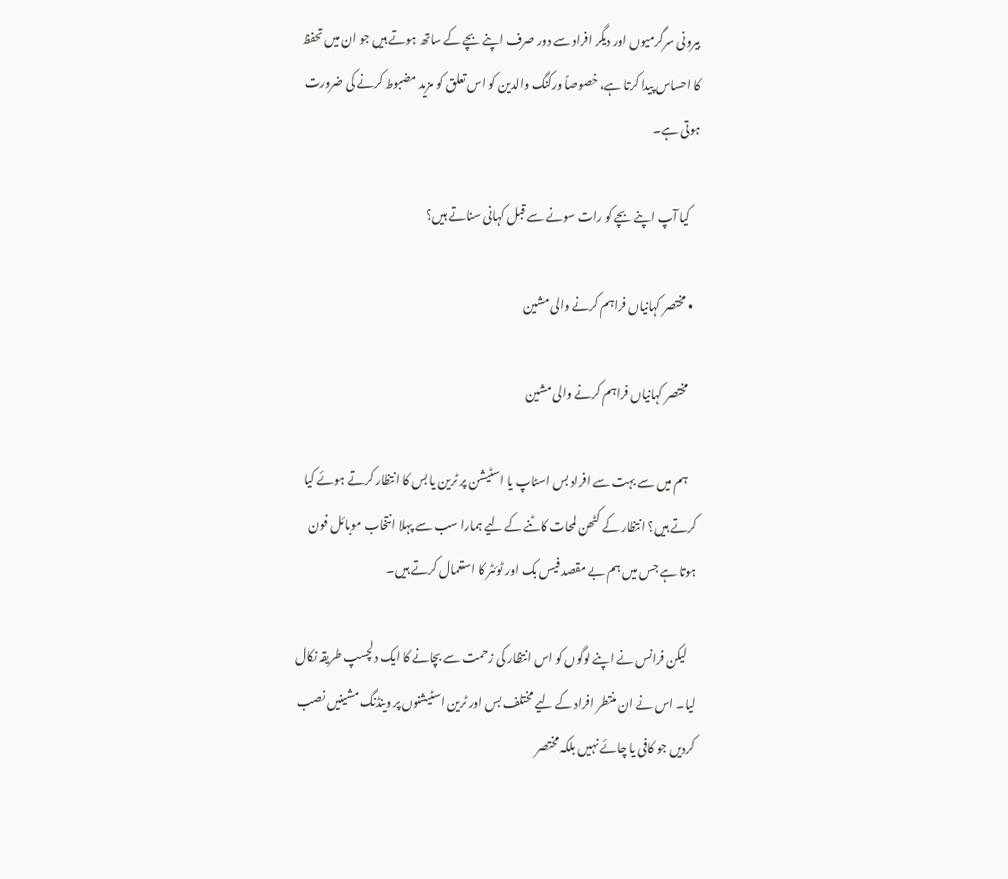بیرونی سرگرمیوں اور دیگر افراد سے دور صرف اپنے بچے کے ساتھ ہوتے ہیں جو ان میں تحفظ کا احساس پیدا کرتا ہے، خصوصاً ورکنگ والدین کو اس تعلق کو مزید مضبوط کرنے کی ضرورت ہوتی ہے۔

    کیا آپ اپنے بچے کو رات سونے سے قبل کہانی سناتے ہیں؟

  • مختصر کہانیاں فراہم کرنے والی مشین

    مختصر کہانیاں فراہم کرنے والی مشین

    ہم میں سے بہت سے افراد بس اسٹاپ یا اسٹیشن پر ٹرین یا بس کا انتظار کرتے ہوئے کیا کرتے ہیں؟ انتظار کے کٹھن لمحات کاٹنے کے لیے ہمارا سب سے پہلا انتخاب موبائل فون ہوتا ہے جس میں ہم بے مقصد فیس بک اور ٹوئٹر کا استعمال کرتے ہیں۔

    لیکن فرانس نے اپنے لوگوں کو اس انتظار کی زحمت سے بچانے کا ایک دلچسپ طریقہ نکال لیا۔ اس نے ان منتطر افراد کے لیے مختلف بس اور ٹرین اسٹیشنوں پر وینڈنگ مشینیں نصب کردیں جو کافی یا چائے نہیں بلکہ مختصر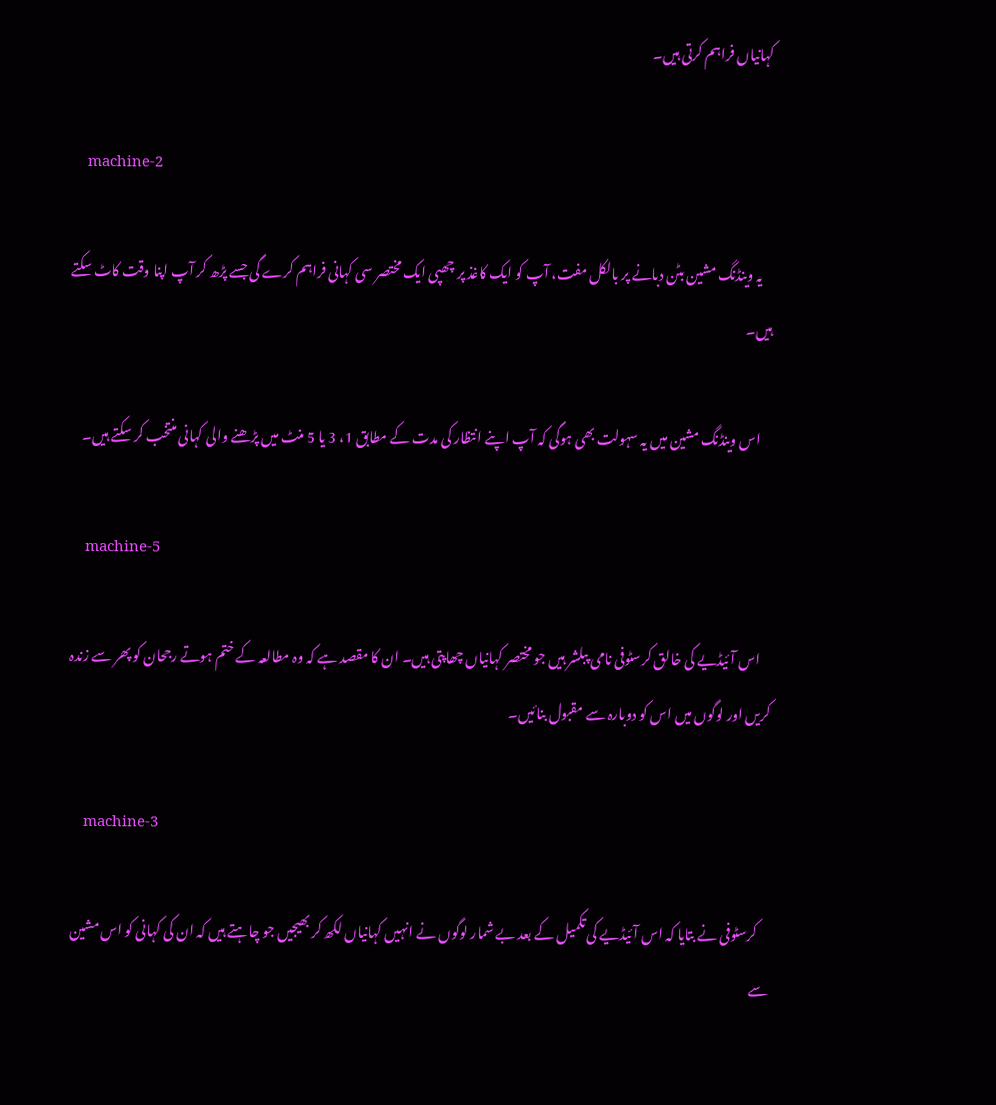کہانیاں فراہم کرتی ہیں۔

    machine-2

    یہ وینڈنگ مشین بٹن دبانے پر بالکل مفت، آپ کو ایک کاغذ پر چھپی ایک مختصر سی کہانی فراہم کرے گی جسے پڑھ کر آپ اپنا وقت کاٹ سکتے ہیں۔

    اس وینڈنگ مشین میں یہ سہولت بھی ہوگی کہ آپ اپنے انتظار کی مدت کے مطابق 1، 3 یا 5 منٹ میں پڑھنے والی کہانی منتخب کر سکتے ہیں۔

    machine-5

    اس آئیڈیے کی خالق کرسٹوفی نامی پبلشر ہیں جو مختصر کہانیاں چھاپتی ہیں۔ ان کا مقصد ہے کہ وہ مطالعہ کے ختم ہوتے رجحان کو پھر سے زندہ کریں اور لوگوں میں اس کو دوبارہ سے مقبول بنائیں۔

    machine-3

    کرسٹوفی نے بتایا کہ اس آئیڈیے کی تکمیل کے بعد بے شمار لوگوں نے انہیں کہانیاں لکھ کر بھیجیں جو چاہتے ہیں کہ ان کی کہانی کو اس مشین سے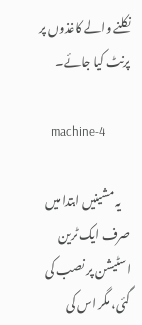نکلنے والے کاغذوں پر پرنٹ کیا جائے۔

    machine-4

    یہ مشینیں ابتدا میں صرف ایک ٹرین اسٹیشن پر نصب کی گئی، مگر اس کی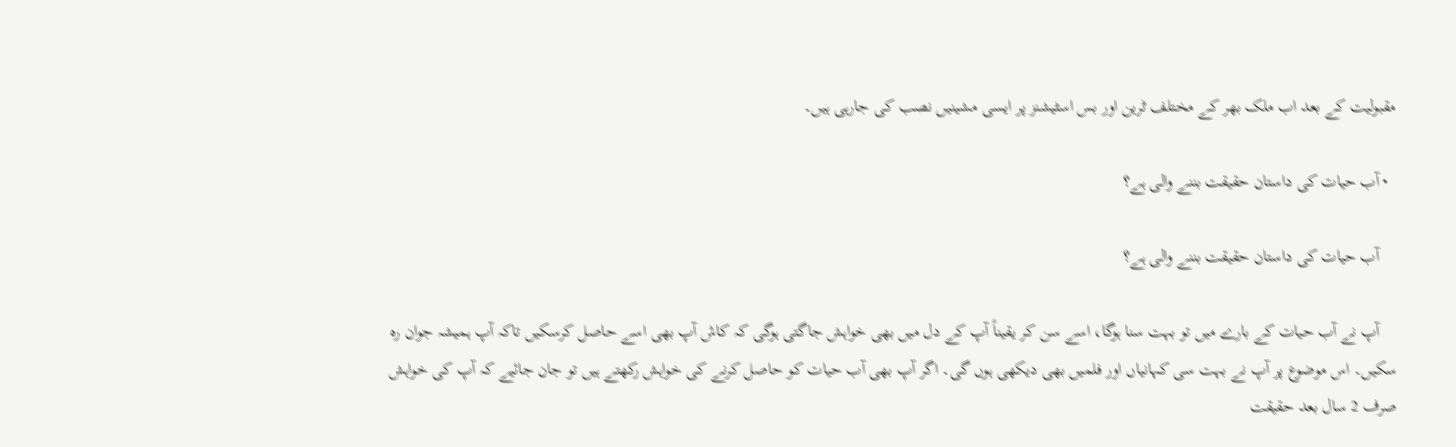مقبولیت کے بعد اب ملک بھر کے مختلف ٹرین اور بس اسٹیشنز پر ایسی مشینیں نصب کی جارہی ہیں۔

  • آب حیات کی داستان حقیقت بننے والی ہے؟

    آب حیات کی داستان حقیقت بننے والی ہے؟

    آپ نے آب حیات کے بارے میں تو بہت سنا ہوگا، اسے سن کر یقیناً آپ کے دل میں بھی خواہش جاگتی ہوگی کہ کاش آپ بھی اسے حاصل کرسکیں تاکہ آپ ہمیشہ جوان رہ سکیں۔ اس موضوع پر آپ نے بہت سی کہانیاں اور فلمیں بھی دیکھی ہوں گی۔ اگر آپ بھی آب حیات کو حاصل کرنے کی خواہش رکھتے ہیں تو جان جائیے کہ آپ کی خواہش صرف 2 سال بعد حقیقت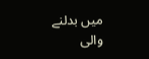میں بدلنے والی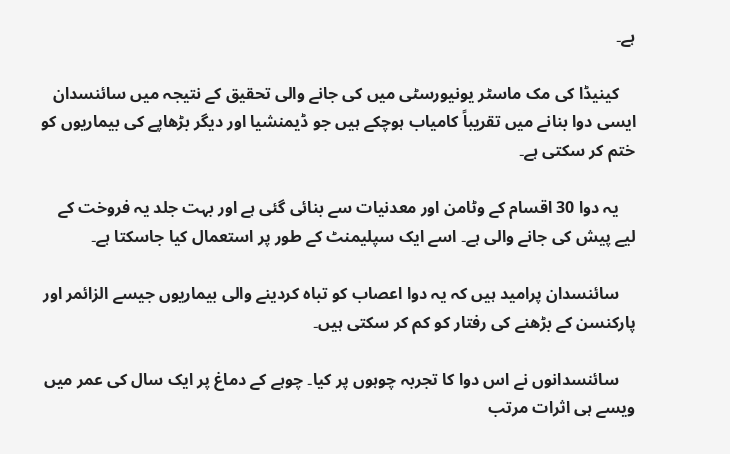ہے۔

    کینیڈا کی مک ماسٹر یونیورسٹی میں کی جانے والی تحقیق کے نتیجہ میں سائنسدان ایسی دوا بنانے میں تقریباً کامیاب ہوچکے ہیں جو ڈیمنشیا اور دیگر بڑھاپے کی بیماریوں کو ختم کر سکتی ہے۔

    یہ دوا 30 اقسام کے وٹامن اور معدنیات سے بنائی گئی ہے اور بہت جلد یہ فروخت کے لیے پیش کی جانے والی ہے۔ اسے ایک سپلیمنٹ کے طور پر استعمال کیا جاسکتا ہے۔

    سائنسدان پرامید ہیں کہ یہ دوا اعصاب کو تباہ کردینے والی بیماریوں جیسے الزائمر اور پارکنسن کے بڑھنے کی رفتار کو کم کر سکتی ہیں۔

    سائنسدانوں نے اس دوا کا تجربہ چوہوں پر کیا۔ چوہے کے دماغ پر ایک سال کی عمر میں ویسے ہی اثرات مرتب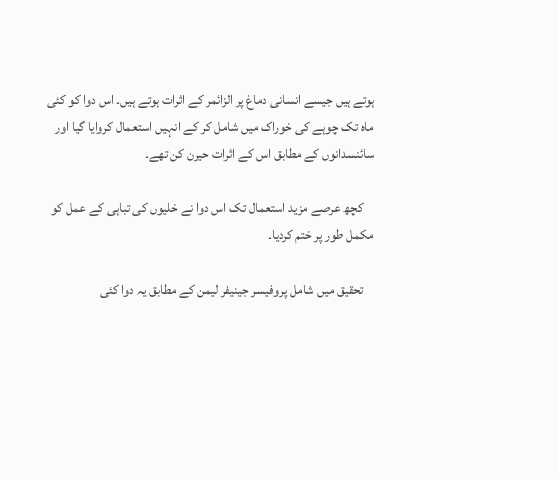ہوتے ہیں جیسے انسانی دماغ پر الزائمر کے اثرات ہوتے ہیں۔ اس دوا کو کئی ماہ تک چوہے کی خوراک میں شامل کر کے انہیں استعمال کروایا گیا اور سائنسدانوں کے مطابق اس کے اثرات حیرن کن تھے۔

    کچھ عرصے مزید استعمال تک اس دوا نے خلیوں کی تباہی کے عمل کو مکمل طور پر ختم کردیا۔

    تحقیق میں شامل پروفیسر جینیفر لیمن کے مطابق یہ دوا کئی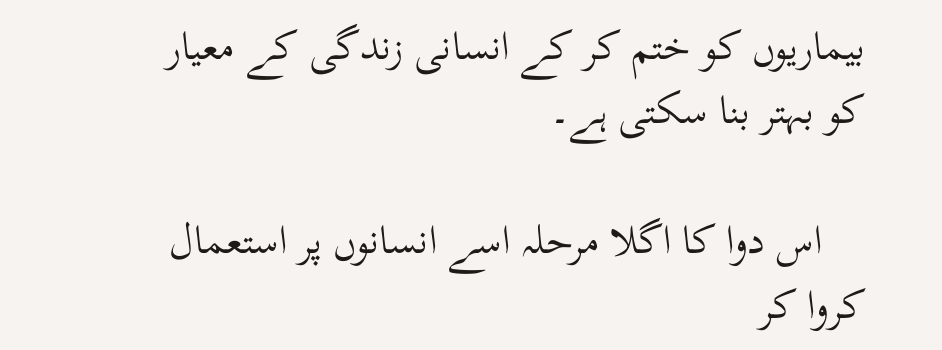بیماریوں کو ختم کر کے انسانی زندگی کے معیار کو بہتر بنا سکتی ہے۔

    اس دوا کا اگلا مرحلہ اسے انسانوں پر استعمال کروا کر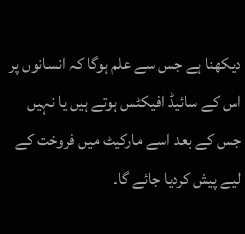دیکھنا ہے جس سے علم ہوگا کہ انسانوں پر اس کے سائیڈ افیکٹس ہوتے ہیں یا نہیں جس کے بعد اسے مارکیٹ میں فروخت کے لیے پیش کردیا جائے گا۔